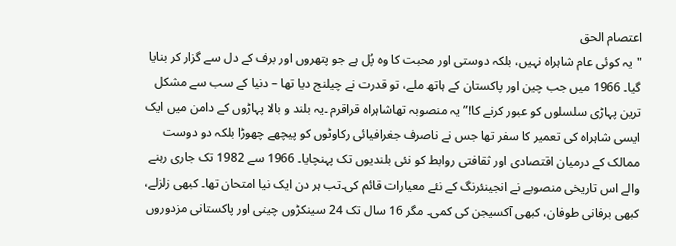اعتصام الحق
"یہ کوئی عام شاہراہ نہیں، بلکہ دوستی اور محبت کا وہ پُل ہے جو پتھروں اور برف کے دل سے گزار کر بنایا گیا۔ 1966 میں جب چین اور پاکستان کے ہاتھ ملے، تو قدرت نے چیلنج دیا تھا – دنیا کے سب سے مشکل ترین پہاڑی سلسلوں کو عبور کرنے کا!” یہ منصوبہ تھاشاہراہ قراقرم ۔یہ بلند و بالا پہاڑوں کے دامن میں ایک ایسی شاہراہ کی تعمیر کا سفر تھا جس نے ناصرف جغرافیائی رکاوٹوں کو پیچھے چھوڑا بلکہ دو دوست ممالک کے درمیان اقتصادی اور ثقافتی روابط کو نئی بلندیوں تک پہنچایا۔ 1966 سے 1982 تک جاری رہنے والے اس تاریخی منصوبے نے انجینئرنگ کے نئے معیارات قائم کی۔تب ہر دن ایک نیا امتحان تھا۔ کبھی زلزلے، کبھی برفانی طوفان، کبھی آکسیجن کی کمی۔ مگر 16 سال تک 24 سینکڑوں چینی اور پاکستانی مزدوروں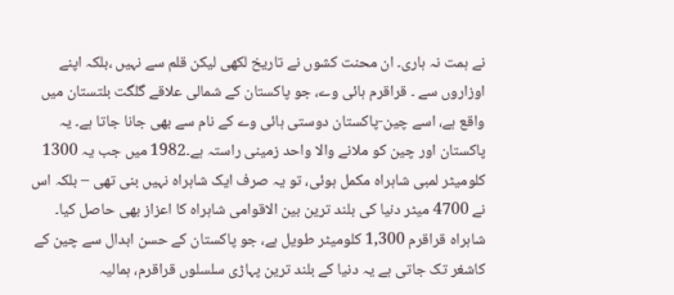نے ہمت نہ ہاری۔ ان محنت کشوں نے تاریخ لکھی لیکن قلم سے نہیں ،بلکہ اپنے اوزاروں سے ۔ قراقرم ہائی وے، جو پاکستان کے شمالی علاقے گلگت بلتستان میں واقع ہے، اسے چین-پاکستان دوستی ہائی وے کے نام سے بھی جانا جاتا ہے۔ یہ پاکستان اور چین کو ملانے والا واحد زمینی راستہ ہے۔1982 میں جب یہ 1300 کلومیٹر لمبی شاہراہ مکمل ہوئی، تو یہ صرف ایک شاہراہ نہیں بنی تھی – بلکہ اس نے 4700 میٹر دنیا کی بلند ترین بین الاقوامی شاہراہ کا اعزاز بھی حاصل کیا۔
شاہراہ قراقرم 1,300 کلومیٹر طویل ہے، جو پاکستان کے حسن ابدال سے چین کے کاشغر تک جاتی ہے یہ دنیا کے بلند ترین پہاڑی سلسلوں قراقرم، ہمالیہ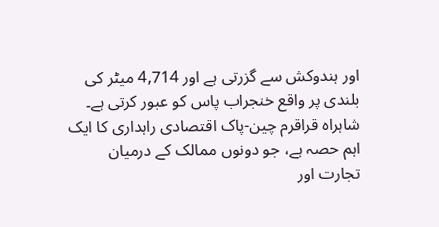اور ہندوکش سے گزرتی ہے اور 4,714 میٹر کی بلندی پر واقع خنجراب پاس کو عبور کرتی ہے۔ شاہراہ قراقرم چین-پاک اقتصادی راہداری کا ایک اہم حصہ ہے، جو دونوں ممالک کے درمیان تجارت اور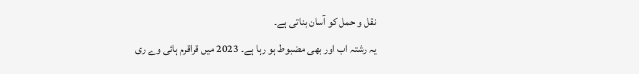نقل و حمل کو آسان بناتی ہے۔
یہ رشتہ اب اور بھی مضبوط ہو رہا ہے۔ 2023 میں قراقرم ہائی وے ری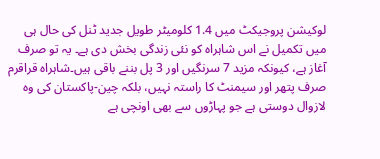لوکیشن پروجیکٹ میں 1.4 کلومیٹر طویل جدید ٹنل کی حال ہی میں تکمیل نے اس شاہراہ کو نئی زندگی بخش دی ہے۔ یہ تو صرف آغاز ہے، کیونکہ مزید 7 سرنگیں اور 3 پل بننے باقی ہیں۔شاہراہ قراقرم صرف پتھر اور سیمنٹ کا راستہ نہیں، بلکہ چین-پاکستان کی وہ لازوال دوستی ہے جو پہاڑوں سے بھی اونچی ہے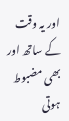اور یہ وقت کے ساتھ اور بھی مضبوط ہوتی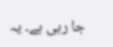جا رہی ہے۔ یہ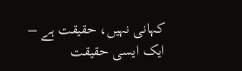کہانی نہیں، حقیقت ہے – ایک ایسی حقیقت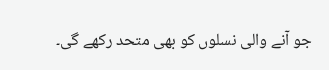جو آنے والی نسلوں کو بھی متحد رکھے گی۔